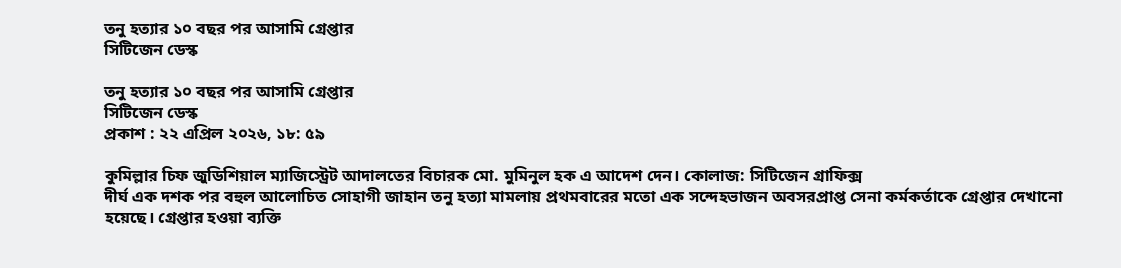তনু হত্যার ১০ বছর পর আসামি গ্রেপ্তার
সিটিজেন ডেস্ক

তনু হত্যার ১০ বছর পর আসামি গ্রেপ্তার
সিটিজেন ডেস্ক
প্রকাশ : ২২ এপ্রিল ২০২৬, ১৮: ৫৯

কুমিল্লার চিফ জুডিশিয়াল ম্যাজিস্ট্রেট আদালতের বিচারক মো. মুমিনুল হক এ আদেশ দেন। কোলাজ: সিটিজেন গ্রাফিক্স
দীর্ঘ এক দশক পর বহুল আলোচিত সোহাগী জাহান তনু হত্যা মামলায় প্রথমবারের মতো এক সন্দেহভাজন অবসরপ্রাপ্ত সেনা কর্মকর্তাকে গ্রেপ্তার দেখানো হয়েছে। গ্রেপ্তার হওয়া ব্যক্তি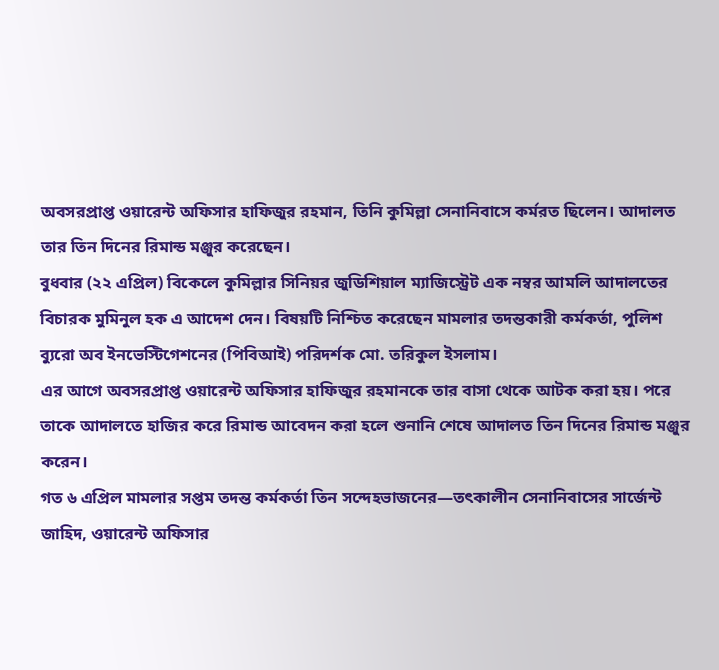অবসরপ্রাপ্ত ওয়ারেন্ট অফিসার হাফিজুর রহমান, তিনি কুমিল্লা সেনানিবাসে কর্মরত ছিলেন। আদালত তার তিন দিনের রিমান্ড মঞ্জুর করেছেন।
বুধবার (২২ এপ্রিল) বিকেলে কুমিল্লার সিনিয়র জুডিশিয়াল ম্যাজিস্ট্রেট এক নম্বর আমলি আদালতের বিচারক মুমিনুল হক এ আদেশ দেন। বিষয়টি নিশ্চিত করেছেন মামলার তদন্তকারী কর্মকর্তা, পুলিশ ব্যুরো অব ইনভেস্টিগেশনের (পিবিআই) পরিদর্শক মো. তরিকুল ইসলাম।
এর আগে অবসরপ্রাপ্ত ওয়ারেন্ট অফিসার হাফিজুর রহমানকে তার বাসা থেকে আটক করা হয়। পরে তাকে আদালতে হাজির করে রিমান্ড আবেদন করা হলে শুনানি শেষে আদালত তিন দিনের রিমান্ড মঞ্জুর করেন।
গত ৬ এপ্রিল মামলার সপ্তম তদন্ত কর্মকর্তা তিন সন্দেহভাজনের—তৎকালীন সেনানিবাসের সার্জেন্ট জাহিদ, ওয়ারেন্ট অফিসার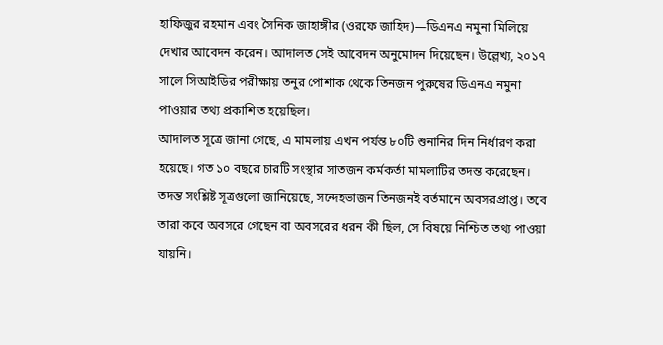হাফিজুর রহমান এবং সৈনিক জাহাঙ্গীর (ওরফে জাহিদ)—ডিএনএ নমুনা মিলিয়ে দেখার আবেদন করেন। আদালত সেই আবেদন অনুমোদন দিয়েছেন। উল্লেখ্য, ২০১৭ সালে সিআইডির পরীক্ষায় তনুর পোশাক থেকে তিনজন পুরুষের ডিএনএ নমুনা পাওয়ার তথ্য প্রকাশিত হয়েছিল।
আদালত সূত্রে জানা গেছে, এ মামলায় এখন পর্যন্ত ৮০টি শুনানির দিন নির্ধারণ করা হয়েছে। গত ১০ বছরে চারটি সংস্থার সাতজন কর্মকর্তা মামলাটির তদন্ত করেছেন।
তদন্ত সংশ্লিষ্ট সূত্রগুলো জানিয়েছে, সন্দেহভাজন তিনজনই বর্তমানে অবসরপ্রাপ্ত। তবে তারা কবে অবসরে গেছেন বা অবসরের ধরন কী ছিল, সে বিষয়ে নিশ্চিত তথ্য পাওয়া যায়নি।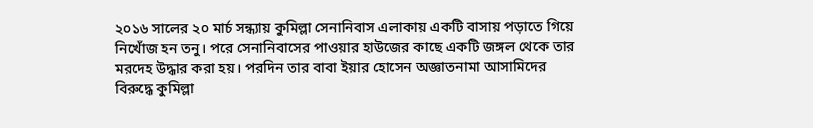২০১৬ সালের ২০ মার্চ সন্ধ্যায় কুমিল্লা সেনানিবাস এলাকায় একটি বাসায় পড়াতে গিয়ে নিখোঁজ হন তনু। পরে সেনানিবাসের পাওয়ার হাউজের কাছে একটি জঙ্গল থেকে তার মরদেহ উদ্ধার করা হয়। পরদিন তার বাবা ইয়ার হোসেন অজ্ঞাতনামা আসামিদের বিরুদ্ধে কুমিল্লা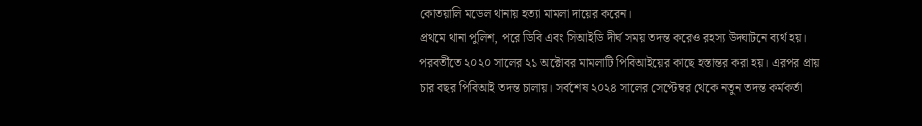কোতয়ালি মডেল থানায় হত্যা মামলা দায়ের করেন।
প্রথমে থানা পুলিশ, পরে ডিবি এবং সিআইডি দীর্ঘ সময় তদন্ত করেও রহস্য উদ্ঘাটনে ব্যর্থ হয়। পরবর্তীতে ২০২০ সালের ২১ অক্টোবর মামলাটি পিবিআইয়ের কাছে হস্তান্তর করা হয়। এরপর প্রায় চার বছর পিবিআই তদন্ত চালায়। সর্বশেষ ২০২৪ সালের সেপ্টেম্বর থেকে নতুন তদন্ত কর্মকর্তা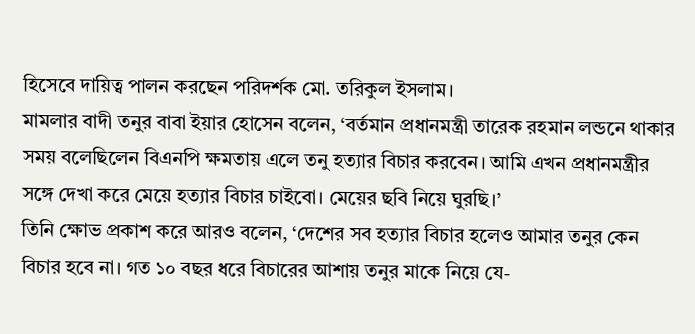হিসেবে দায়িত্ব পালন করছেন পরিদর্শক মো. তরিকুল ইসলাম।
মামলার বাদী তনুর বাবা ইয়ার হোসেন বলেন, ‘বর্তমান প্রধানমন্ত্রী তারেক রহমান লন্ডনে থাকার সময় বলেছিলেন বিএনপি ক্ষমতায় এলে তনু হত্যার বিচার করবেন। আমি এখন প্রধানমন্ত্রীর সঙ্গে দেখা করে মেয়ে হত্যার বিচার চাইবো। মেয়ের ছবি নিয়ে ঘুরছি।’
তিনি ক্ষোভ প্রকাশ করে আরও বলেন, ‘দেশের সব হত্যার বিচার হলেও আমার তনুর কেন বিচার হবে না। গত ১০ বছর ধরে বিচারের আশায় তনুর মাকে নিয়ে যে-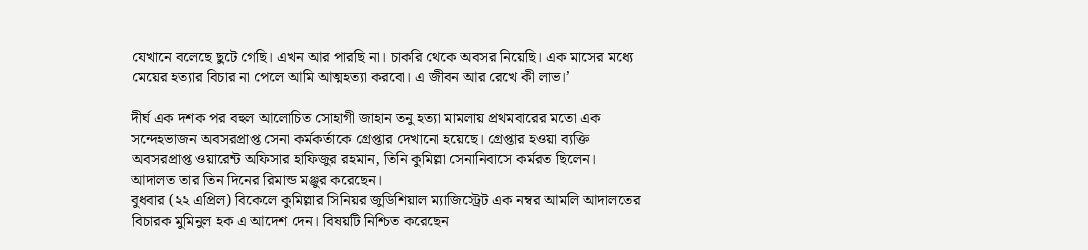যেখানে বলেছে ছুটে গেছি। এখন আর পারছি না। চাকরি থেকে অবসর নিয়েছি। এক মাসের মধ্যে মেয়ের হত্যার বিচার না পেলে আমি আত্মহত্যা করবো। এ জীবন আর রেখে কী লাভ।’

দীর্ঘ এক দশক পর বহুল আলোচিত সোহাগী জাহান তনু হত্যা মামলায় প্রথমবারের মতো এক সন্দেহভাজন অবসরপ্রাপ্ত সেনা কর্মকর্তাকে গ্রেপ্তার দেখানো হয়েছে। গ্রেপ্তার হওয়া ব্যক্তি অবসরপ্রাপ্ত ওয়ারেন্ট অফিসার হাফিজুর রহমান, তিনি কুমিল্লা সেনানিবাসে কর্মরত ছিলেন। আদালত তার তিন দিনের রিমান্ড মঞ্জুর করেছেন।
বুধবার (২২ এপ্রিল) বিকেলে কুমিল্লার সিনিয়র জুডিশিয়াল ম্যাজিস্ট্রেট এক নম্বর আমলি আদালতের বিচারক মুমিনুল হক এ আদেশ দেন। বিষয়টি নিশ্চিত করেছেন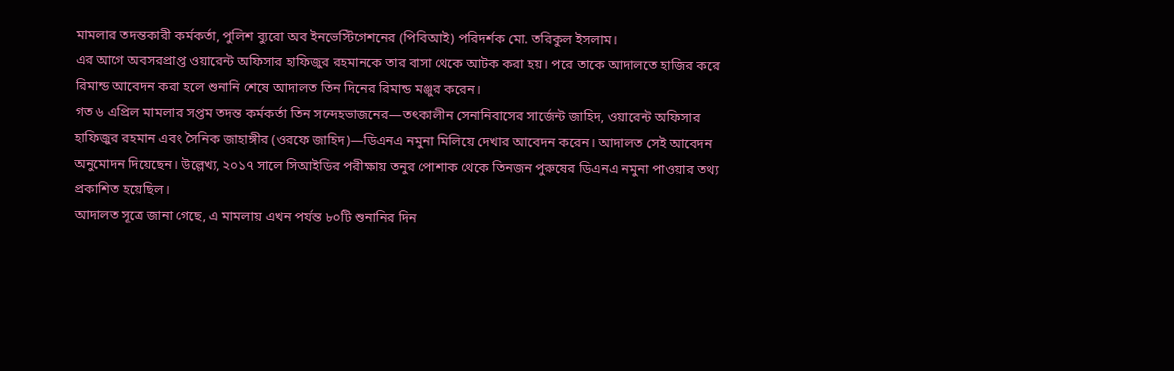মামলার তদন্তকারী কর্মকর্তা, পুলিশ ব্যুরো অব ইনভেস্টিগেশনের (পিবিআই) পরিদর্শক মো. তরিকুল ইসলাম।
এর আগে অবসরপ্রাপ্ত ওয়ারেন্ট অফিসার হাফিজুর রহমানকে তার বাসা থেকে আটক করা হয়। পরে তাকে আদালতে হাজির করে রিমান্ড আবেদন করা হলে শুনানি শেষে আদালত তিন দিনের রিমান্ড মঞ্জুর করেন।
গত ৬ এপ্রিল মামলার সপ্তম তদন্ত কর্মকর্তা তিন সন্দেহভাজনের—তৎকালীন সেনানিবাসের সার্জেন্ট জাহিদ, ওয়ারেন্ট অফিসার হাফিজুর রহমান এবং সৈনিক জাহাঙ্গীর (ওরফে জাহিদ)—ডিএনএ নমুনা মিলিয়ে দেখার আবেদন করেন। আদালত সেই আবেদন অনুমোদন দিয়েছেন। উল্লেখ্য, ২০১৭ সালে সিআইডির পরীক্ষায় তনুর পোশাক থেকে তিনজন পুরুষের ডিএনএ নমুনা পাওয়ার তথ্য প্রকাশিত হয়েছিল।
আদালত সূত্রে জানা গেছে, এ মামলায় এখন পর্যন্ত ৮০টি শুনানির দিন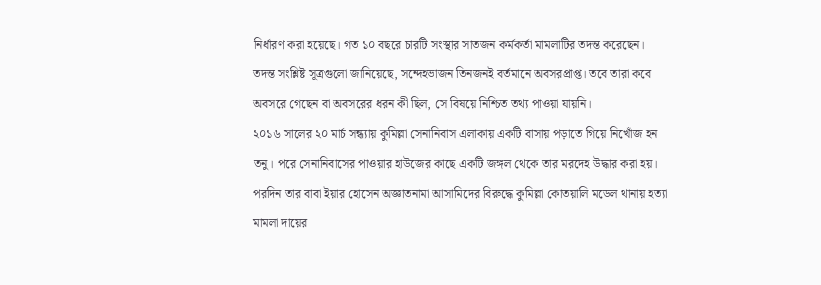নির্ধারণ করা হয়েছে। গত ১০ বছরে চারটি সংস্থার সাতজন কর্মকর্তা মামলাটির তদন্ত করেছেন।
তদন্ত সংশ্লিষ্ট সূত্রগুলো জানিয়েছে, সন্দেহভাজন তিনজনই বর্তমানে অবসরপ্রাপ্ত। তবে তারা কবে অবসরে গেছেন বা অবসরের ধরন কী ছিল, সে বিষয়ে নিশ্চিত তথ্য পাওয়া যায়নি।
২০১৬ সালের ২০ মার্চ সন্ধ্যায় কুমিল্লা সেনানিবাস এলাকায় একটি বাসায় পড়াতে গিয়ে নিখোঁজ হন তনু। পরে সেনানিবাসের পাওয়ার হাউজের কাছে একটি জঙ্গল থেকে তার মরদেহ উদ্ধার করা হয়। পরদিন তার বাবা ইয়ার হোসেন অজ্ঞাতনামা আসামিদের বিরুদ্ধে কুমিল্লা কোতয়ালি মডেল থানায় হত্যা মামলা দায়ের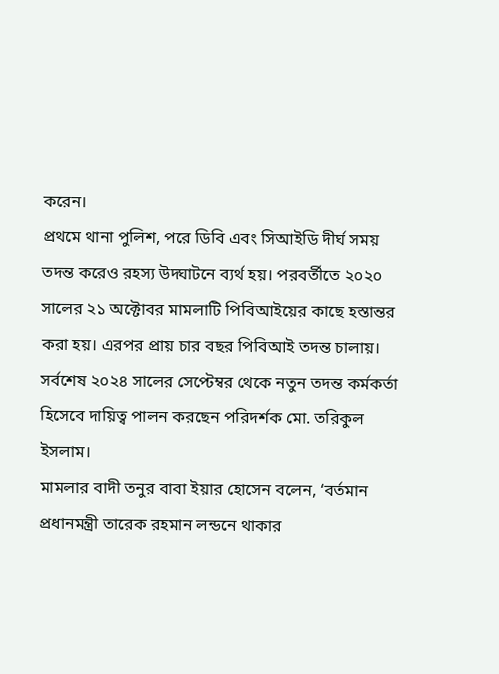করেন।
প্রথমে থানা পুলিশ, পরে ডিবি এবং সিআইডি দীর্ঘ সময় তদন্ত করেও রহস্য উদ্ঘাটনে ব্যর্থ হয়। পরবর্তীতে ২০২০ সালের ২১ অক্টোবর মামলাটি পিবিআইয়ের কাছে হস্তান্তর করা হয়। এরপর প্রায় চার বছর পিবিআই তদন্ত চালায়। সর্বশেষ ২০২৪ সালের সেপ্টেম্বর থেকে নতুন তদন্ত কর্মকর্তা হিসেবে দায়িত্ব পালন করছেন পরিদর্শক মো. তরিকুল ইসলাম।
মামলার বাদী তনুর বাবা ইয়ার হোসেন বলেন, ‘বর্তমান প্রধানমন্ত্রী তারেক রহমান লন্ডনে থাকার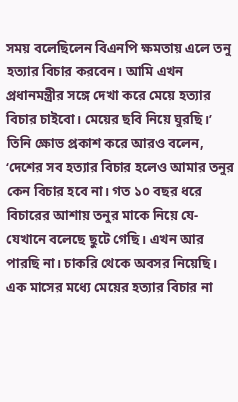সময় বলেছিলেন বিএনপি ক্ষমতায় এলে তনু হত্যার বিচার করবেন। আমি এখন প্রধানমন্ত্রীর সঙ্গে দেখা করে মেয়ে হত্যার বিচার চাইবো। মেয়ের ছবি নিয়ে ঘুরছি।’
তিনি ক্ষোভ প্রকাশ করে আরও বলেন, ‘দেশের সব হত্যার বিচার হলেও আমার তনুর কেন বিচার হবে না। গত ১০ বছর ধরে বিচারের আশায় তনুর মাকে নিয়ে যে-যেখানে বলেছে ছুটে গেছি। এখন আর পারছি না। চাকরি থেকে অবসর নিয়েছি। এক মাসের মধ্যে মেয়ের হত্যার বিচার না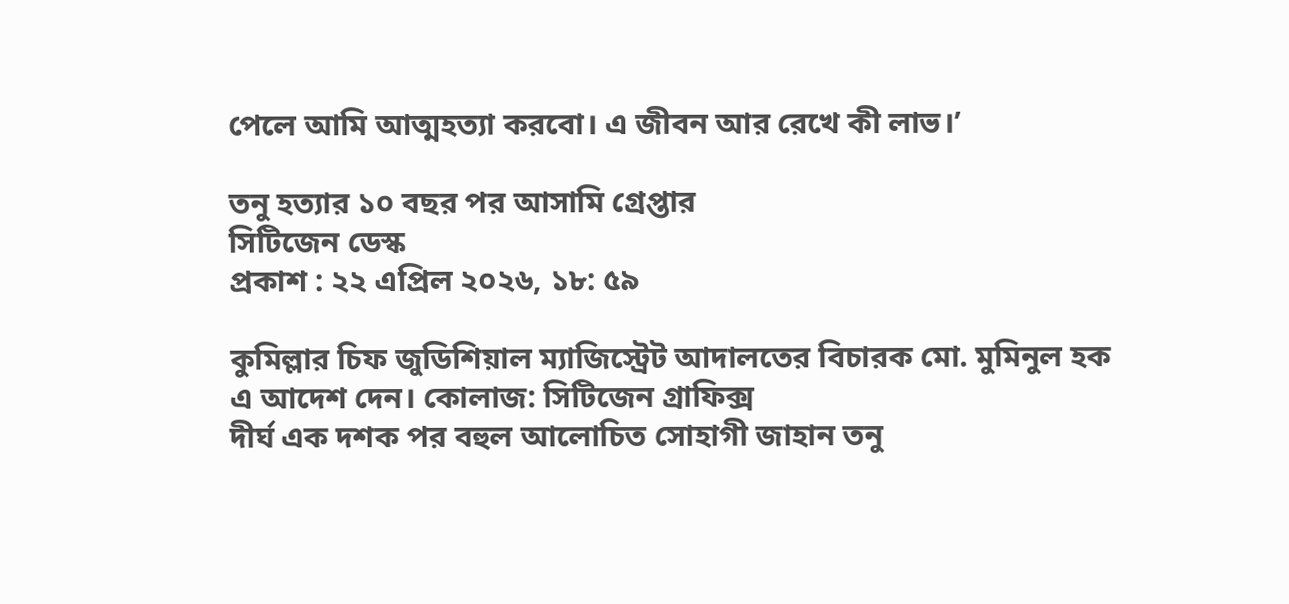পেলে আমি আত্মহত্যা করবো। এ জীবন আর রেখে কী লাভ।’

তনু হত্যার ১০ বছর পর আসামি গ্রেপ্তার
সিটিজেন ডেস্ক
প্রকাশ : ২২ এপ্রিল ২০২৬, ১৮: ৫৯

কুমিল্লার চিফ জুডিশিয়াল ম্যাজিস্ট্রেট আদালতের বিচারক মো. মুমিনুল হক এ আদেশ দেন। কোলাজ: সিটিজেন গ্রাফিক্স
দীর্ঘ এক দশক পর বহুল আলোচিত সোহাগী জাহান তনু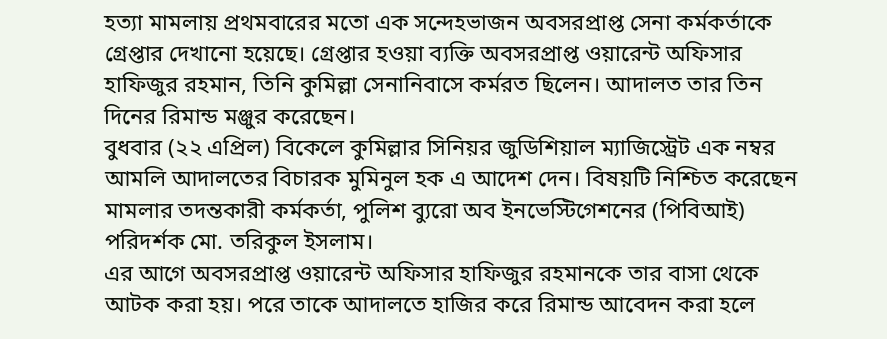হত্যা মামলায় প্রথমবারের মতো এক সন্দেহভাজন অবসরপ্রাপ্ত সেনা কর্মকর্তাকে গ্রেপ্তার দেখানো হয়েছে। গ্রেপ্তার হওয়া ব্যক্তি অবসরপ্রাপ্ত ওয়ারেন্ট অফিসার হাফিজুর রহমান, তিনি কুমিল্লা সেনানিবাসে কর্মরত ছিলেন। আদালত তার তিন দিনের রিমান্ড মঞ্জুর করেছেন।
বুধবার (২২ এপ্রিল) বিকেলে কুমিল্লার সিনিয়র জুডিশিয়াল ম্যাজিস্ট্রেট এক নম্বর আমলি আদালতের বিচারক মুমিনুল হক এ আদেশ দেন। বিষয়টি নিশ্চিত করেছেন মামলার তদন্তকারী কর্মকর্তা, পুলিশ ব্যুরো অব ইনভেস্টিগেশনের (পিবিআই) পরিদর্শক মো. তরিকুল ইসলাম।
এর আগে অবসরপ্রাপ্ত ওয়ারেন্ট অফিসার হাফিজুর রহমানকে তার বাসা থেকে আটক করা হয়। পরে তাকে আদালতে হাজির করে রিমান্ড আবেদন করা হলে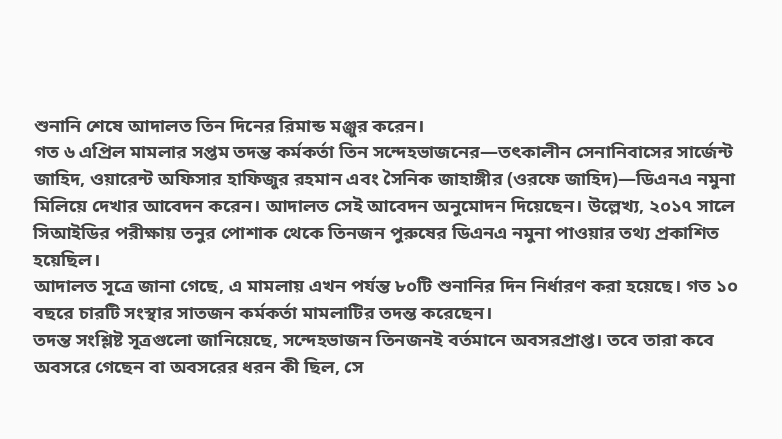শুনানি শেষে আদালত তিন দিনের রিমান্ড মঞ্জুর করেন।
গত ৬ এপ্রিল মামলার সপ্তম তদন্ত কর্মকর্তা তিন সন্দেহভাজনের—তৎকালীন সেনানিবাসের সার্জেন্ট জাহিদ, ওয়ারেন্ট অফিসার হাফিজুর রহমান এবং সৈনিক জাহাঙ্গীর (ওরফে জাহিদ)—ডিএনএ নমুনা মিলিয়ে দেখার আবেদন করেন। আদালত সেই আবেদন অনুমোদন দিয়েছেন। উল্লেখ্য, ২০১৭ সালে সিআইডির পরীক্ষায় তনুর পোশাক থেকে তিনজন পুরুষের ডিএনএ নমুনা পাওয়ার তথ্য প্রকাশিত হয়েছিল।
আদালত সূত্রে জানা গেছে, এ মামলায় এখন পর্যন্ত ৮০টি শুনানির দিন নির্ধারণ করা হয়েছে। গত ১০ বছরে চারটি সংস্থার সাতজন কর্মকর্তা মামলাটির তদন্ত করেছেন।
তদন্ত সংশ্লিষ্ট সূত্রগুলো জানিয়েছে, সন্দেহভাজন তিনজনই বর্তমানে অবসরপ্রাপ্ত। তবে তারা কবে অবসরে গেছেন বা অবসরের ধরন কী ছিল, সে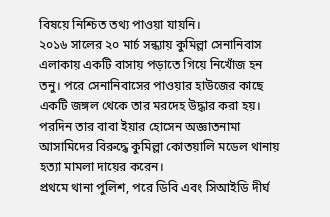বিষয়ে নিশ্চিত তথ্য পাওয়া যায়নি।
২০১৬ সালের ২০ মার্চ সন্ধ্যায় কুমিল্লা সেনানিবাস এলাকায় একটি বাসায় পড়াতে গিয়ে নিখোঁজ হন তনু। পরে সেনানিবাসের পাওয়ার হাউজের কাছে একটি জঙ্গল থেকে তার মরদেহ উদ্ধার করা হয়। পরদিন তার বাবা ইয়ার হোসেন অজ্ঞাতনামা আসামিদের বিরুদ্ধে কুমিল্লা কোতয়ালি মডেল থানায় হত্যা মামলা দায়ের করেন।
প্রথমে থানা পুলিশ, পরে ডিবি এবং সিআইডি দীর্ঘ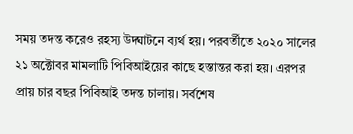সময় তদন্ত করেও রহস্য উদ্ঘাটনে ব্যর্থ হয়। পরবর্তীতে ২০২০ সালের ২১ অক্টোবর মামলাটি পিবিআইয়ের কাছে হস্তান্তর করা হয়। এরপর প্রায় চার বছর পিবিআই তদন্ত চালায়। সর্বশেষ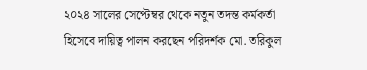২০২৪ সালের সেপ্টেম্বর থেকে নতুন তদন্ত কর্মকর্তা হিসেবে দায়িত্ব পালন করছেন পরিদর্শক মো. তরিকুল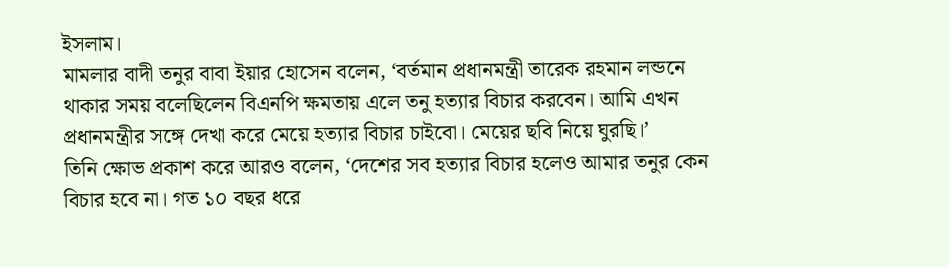ইসলাম।
মামলার বাদী তনুর বাবা ইয়ার হোসেন বলেন, ‘বর্তমান প্রধানমন্ত্রী তারেক রহমান লন্ডনে থাকার সময় বলেছিলেন বিএনপি ক্ষমতায় এলে তনু হত্যার বিচার করবেন। আমি এখন প্রধানমন্ত্রীর সঙ্গে দেখা করে মেয়ে হত্যার বিচার চাইবো। মেয়ের ছবি নিয়ে ঘুরছি।’
তিনি ক্ষোভ প্রকাশ করে আরও বলেন, ‘দেশের সব হত্যার বিচার হলেও আমার তনুর কেন বিচার হবে না। গত ১০ বছর ধরে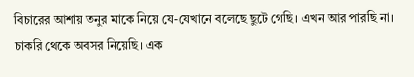বিচারের আশায় তনুর মাকে নিয়ে যে-যেখানে বলেছে ছুটে গেছি। এখন আর পারছি না। চাকরি থেকে অবসর নিয়েছি। এক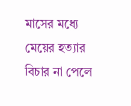মাসের মধ্যে মেয়ের হত্যার বিচার না পেলে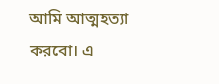আমি আত্মহত্যা করবো। এ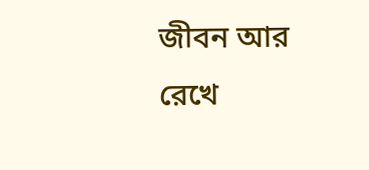জীবন আর রেখে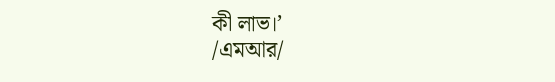কী লাভ।’
/এমআর/